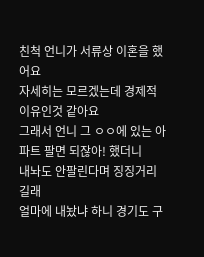친척 언니가 서류상 이혼을 했어요
자세히는 모르겠는데 경제적 이유인것 같아요
그래서 언니 그 ㅇㅇ에 있는 아파트 팔면 되잖아! 했더니
내놔도 안팔린다며 징징거리길래
얼마에 내놨냐 하니 경기도 구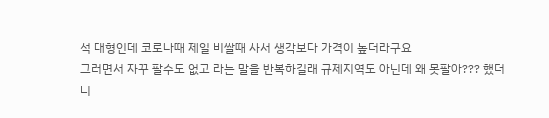석 대형인데 코로나때 제일 비쌀때 사서 생각보다 가격이 높더라구요
그러면서 자꾸 팔수도 없고 라는 말을 반복하길래 규제지역도 아닌데 왜 못팔아??? 했더니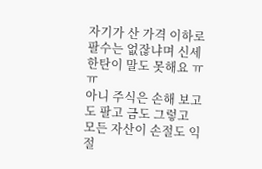자기가 산 가격 이하로 팔수는 없잖냐며 신세 한탄이 말도 못해요 ㅠㅠ
아니 주식은 손해 보고도 팔고 금도 그렇고 모든 자산이 손절도 익절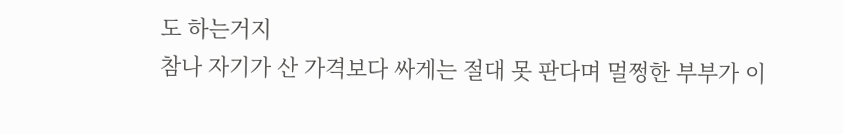도 하는거지
참나 자기가 산 가격보다 싸게는 절대 못 판다며 멀쩡한 부부가 이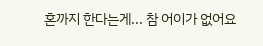혼까지 한다는게... 참 어이가 없어요